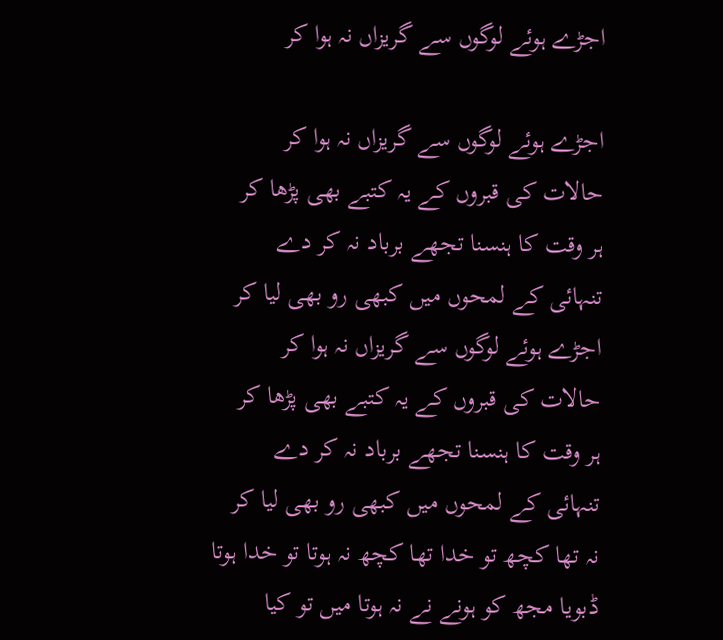اجڑے ہوئے لوگوں سے گریزاں نہ ہوا کر

اجڑے ہوئے لوگوں سے گریزاں نہ ہوا کر
حالات کی قبروں كے یہ کتبے بھی پڑھا کر
ہر وقت کا ہنسنا تجھے برباد نہ کر دے
تنہائی كے لمحوں میں کبھی رو بھی لیا کر
اجڑے ہوئے لوگوں سے گریزاں نہ ہوا کر
حالات کی قبروں كے یہ کتبے بھی پڑھا کر
ہر وقت کا ہنسنا تجھے برباد نہ کر دے
تنہائی كے لمحوں میں کبھی رو بھی لیا کر
نہ تھا کچھ تو خدا تھا کچھ نہ ہوتا تو خدا ہوتا
ڈبویا مجھ کو ہونے نے نہ ہوتا میں تو کیا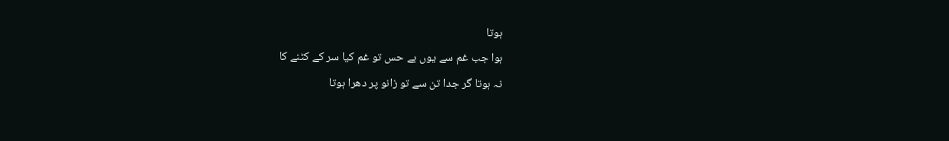ہوتا
ہوا جب غم سے یوں بے حس تو غم کیا سر کے کٹنے کا
نہ ہوتا گر جدا تن سے تو زانو پر دھرا ہوتا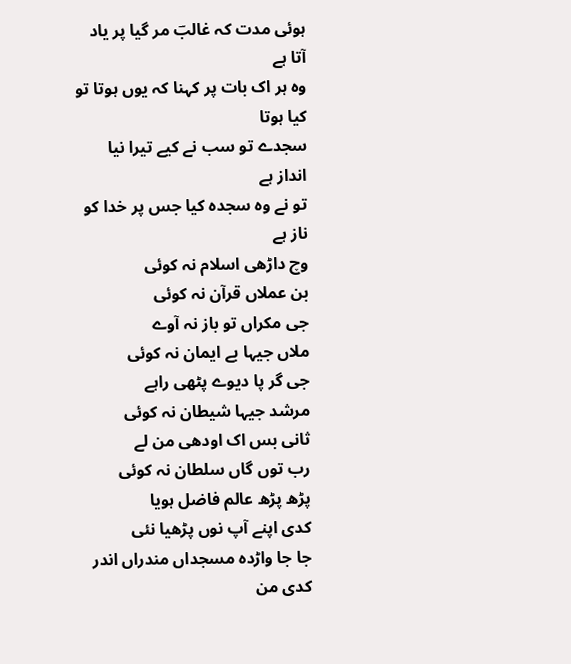ہوئی مدت کہ غالبؔ مر گیا پر یاد آتا ہے
وہ ہر اک بات پر کہنا کہ یوں ہوتا تو کیا ہوتا
سجدے تو سب نے کیے تیرا نیا انداز ہے
تو نے وہ سجدہ کیا جس پر خدا کو ناز ہے
وچ داڑھی اسلام نہ کوئی
بن عملاں قرآن نہ کوئی
جی مکراں تو باز نہ آوے
ملاں جیہا بے ایمان نہ کوئی
جی گر پا دیوے پٹھی راہے
مرشد جیہا شیطان نہ کوئی
ثانی بس اک اودھی من لے
رب توں گاں سلطان نہ کوئی
پڑھ پڑھ عالم فاضل ہویا
کدی اپنے آپ نوں پڑھیا نئی
جا جا واڑدہ مسجداں مندراں اندر
کدی من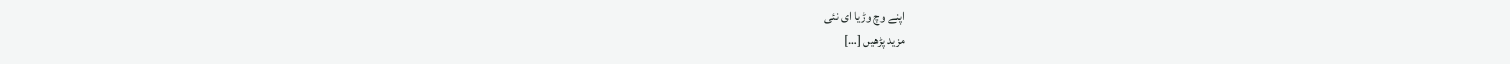اپنے وچ وڑیا ای نئی
مزید پڑھیں […]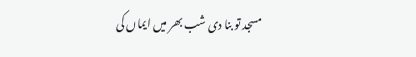مسجد تو بنا دی شب بھر میں ایماں کی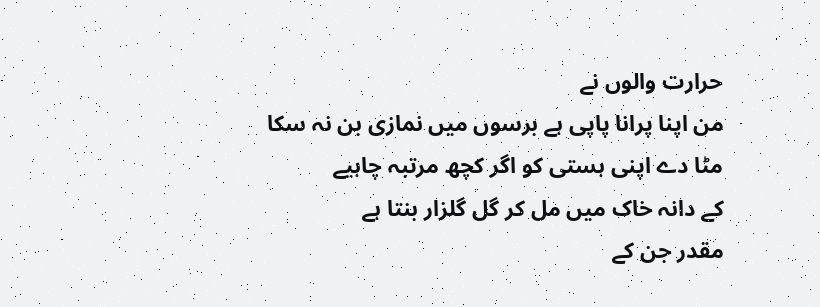حرارت والوں نے
من اپنا پرانا پاپی ہے برسوں میں نمازی بن نہ سکا
مٹا دے اپنی ہستی کو اگر کچھ مرتبہ چاہیے
كے دانہ خاک میں مل کر گل گلزار بنتا ہے
مقدر جن كے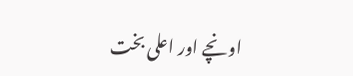اونچے اور اعلی بخت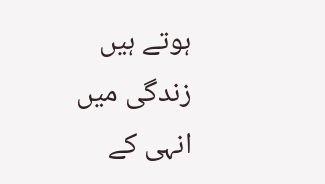ہوتے ہیں
زندگی میں انہی كے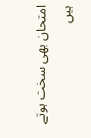امتحان بھی سخت ہوتے ہیں